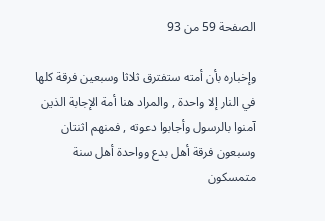الصفحة 59 من 93

وإخباره بأن أمته ستفترق ثلاثا وسبعين فرقة كلها في النار إلا واحدة , والمراد هنا أمة الإجابة الذين آمنوا بالرسول وأجابوا دعوته , فمنهم اثنتان وسبعون فرقة أهل بدع وواحدة أهل سنة متمسكون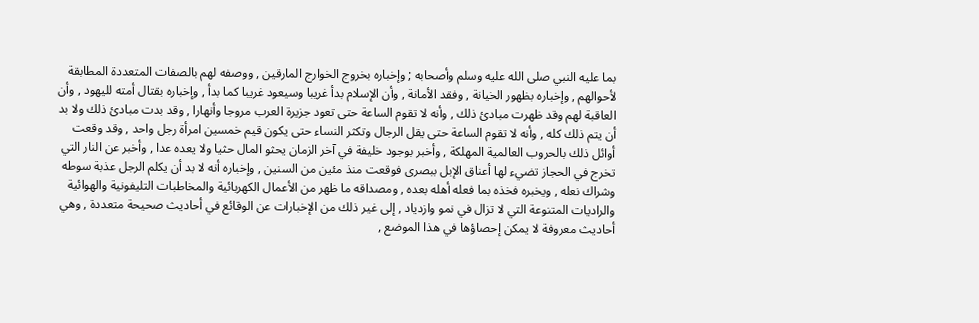بما عليه النبي صلى الله عليه وسلم وأصحابه ; وإخباره بخروج الخوارج المارقين , ووصفه لهم بالصفات المتعددة المطابقة لأحوالهم , وإخباره بظهور الخيانة , وفقد الأمانة , وأن الإسلام بدأ غريبا وسيعود غريبا كما بدأ , وإخباره بقتال أمته لليهود , وأن العاقبة لهم وقد ظهرت مبادئ ذلك , وأنه لا تقوم الساعة حتى تعود جزيرة العرب مروجا وأنهارا , وقد بدت مبادئ ذلك ولا بد أن يتم ذلك كله , وأنه لا تقوم الساعة حتى يقل الرجال وتكثر النساء حتى يكون قيم خمسين امرأة رجل واحد , وقد وقعت أوائل ذلك بالحروب العالمية المهلكة , وأخبر بوجود خليفة في آخر الزمان يحثو المال حثيا ولا يعده عدا , وأخبر عن النار التي تخرج في الحجاز تضيء لها أعناق الإبل ببصرى فوقعت منذ مئين من السنين , وإخباره أنه لا بد أن يكلم الرجل عذبة سوطه وشراك نعله , ويخبره فخذه بما فعله أهله بعده , ومصداقه ما ظهر من الأعمال الكهربائية والمخاطبات التليفونية والهوائية والراديات المتنوعة التي لا تزال في نمو وازدياد , إلى غير ذلك من الإخبارات عن الوقائع في أحاديث صحيحة متعددة , وهي أحاديث معروفة لا يمكن إحصاؤها في هذا الموضع ,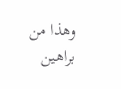وهذا من براهين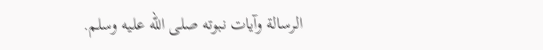الرسالة وآيات نبوته صلى الله عليه وسلم.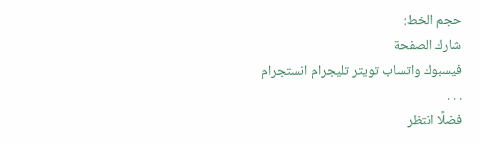حجم الخط:
شارك الصفحة
فيسبوك واتساب تويتر تليجرام انستجرام
. . .
فضلًا انتظر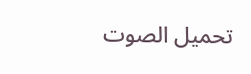تحميل الصوت